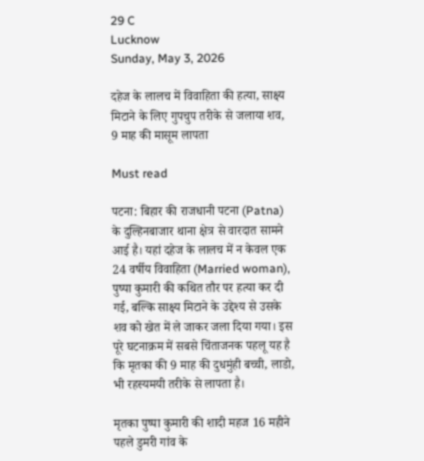29 C
Lucknow
Sunday, May 3, 2026

दहेज के लालच में विवाहिता की हत्या, साक्ष्य मिटाने के लिए गुपचुप तरीके से जलाया शव, 9 माह की मासूम लापता

Must read

पटना: बिहार की राजधानी पटना (Patna) के दुल्हिनबाजार थाना क्षेत्र से वारदात सामने आई है। यहां दहेज के लालच में न केवल एक 24 वर्षीय विवाहिता (Married woman), पुष्पा कुमारी की कथित तौर पर हत्या कर दी गई, बल्कि साक्ष्य मिटाने के उद्देश्य से उसके शव को खेत में ले जाकर जला दिया गया। इस पूरे घटनाक्रम में सबसे चिंताजनक पहलू यह है कि मृतका की 9 माह की दुधमुंही बच्ची, लाडो, भी रहस्यमयी तरीके से लापता है।

मृतका पुष्पा कुमारी की शादी महज 16 महीने पहले डुमरी गांव के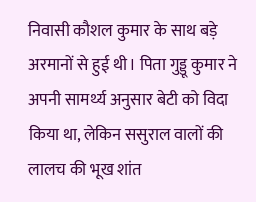निवासी कौशल कुमार के साथ बड़े अरमानों से हुई थी। पिता गुड्डू कुमार ने अपनी सामर्थ्य अनुसार बेटी को विदा किया था, लेकिन ससुराल वालों की लालच की भूख शांत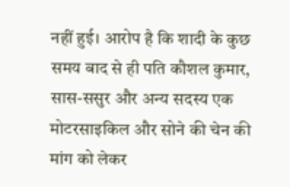नहीं हुई। आरोप है कि शादी के कुछ समय बाद से ही पति कौशल कुमार, सास-ससुर और अन्य सदस्य एक मोटरसाइकिल और सोने की चेन की मांग को लेकर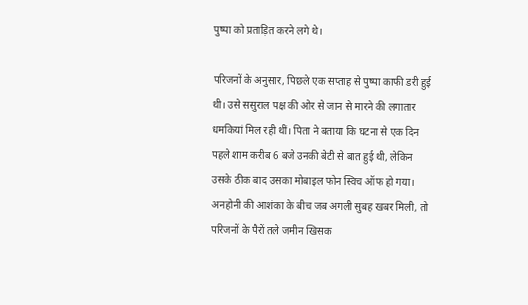पुष्पा को प्रताड़ित करने लगे थे।

परिजनों के अनुसार, पिछले एक सप्ताह से पुष्पा काफी डरी हुई थी। उसे ससुराल पक्ष की ओर से जान से मारने की लगातार धमकियां मिल रही थीं। पिता ने बताया कि घटना से एक दिन पहले शाम करीब 6 बजे उनकी बेटी से बात हुई थी, लेकिन उसके ठीक बाद उसका मोबाइल फोन स्विच ऑफ हो गया। अनहोनी की आशंका के बीच जब अगली सुबह खबर मिली, तो परिजनों के पैरों तले जमीन खिसक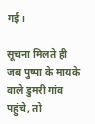गई।

सूचना मिलते ही जब पुष्पा के मायके वाले डुमरी गांव पहुंचे, तो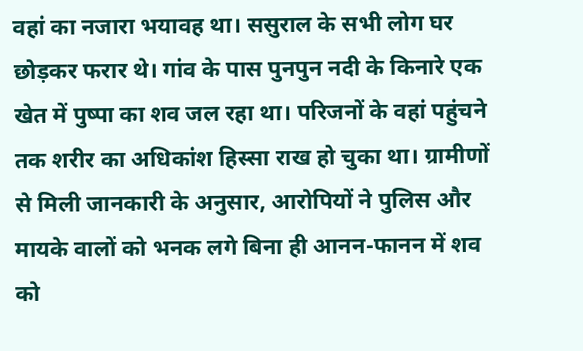वहां का नजारा भयावह था। ससुराल के सभी लोग घर छोड़कर फरार थे। गांव के पास पुनपुन नदी के किनारे एक खेत में पुष्पा का शव जल रहा था। परिजनों के वहां पहुंचने तक शरीर का अधिकांश हिस्सा राख हो चुका था। ग्रामीणों से मिली जानकारी के अनुसार, आरोपियों ने पुलिस और मायके वालों को भनक लगे बिना ही आनन-फानन में शव को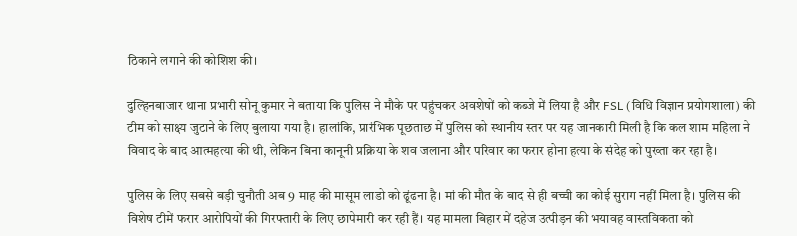ठिकाने लगाने की कोशिश की।

दुल्हिनबाजार थाना प्रभारी सोनू कुमार ने बताया कि पुलिस ने मौके पर पहुंचकर अवशेषों को कब्जे में लिया है और FSL (विधि विज्ञान प्रयोगशाला) की टीम को साक्ष्य जुटाने के लिए बुलाया गया है। हालांकि, प्रारंभिक पूछताछ में पुलिस को स्थानीय स्तर पर यह जानकारी मिली है कि कल शाम महिला ने विवाद के बाद आत्महत्या की थी, लेकिन बिना कानूनी प्रक्रिया के शव जलाना और परिवार का फरार होना हत्या के संदेह को पुख्ता कर रहा है।

पुलिस के लिए सबसे बड़ी चुनौती अब 9 माह की मासूम लाडो को ढूंढना है। मां की मौत के बाद से ही बच्ची का कोई सुराग नहीं मिला है। पुलिस की विशेष टीमें फरार आरोपियों की गिरफ्तारी के लिए छापेमारी कर रही हैं। यह मामला बिहार में दहेज उत्पीड़न की भयावह वास्तविकता को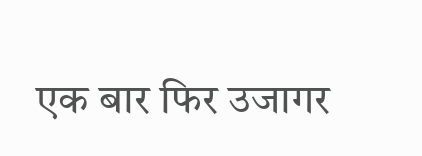एक बार फिर उजागर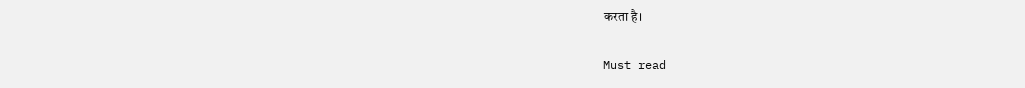करता है।

Must read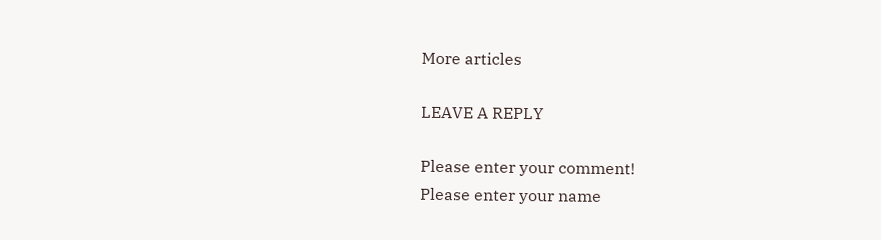More articles

LEAVE A REPLY

Please enter your comment!
Please enter your name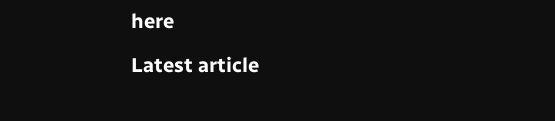here

Latest article